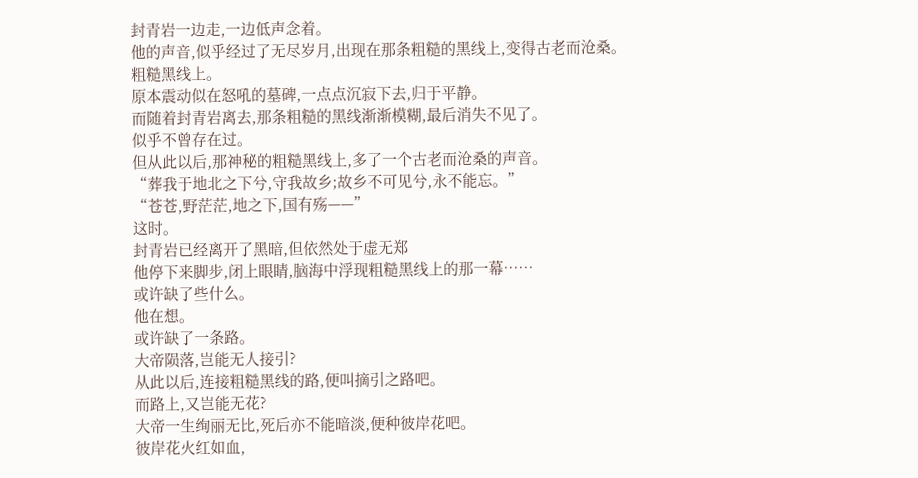封青岩一边走,一边低声念着。
他的声音,似乎经过了无尽岁月,出现在那条粗糙的黑线上,变得古老而沧桑。
粗糙黑线上。
原本震动似在怒吼的墓碑,一点点沉寂下去,归于平静。
而随着封青岩离去,那条粗糙的黑线渐渐模糊,最后消失不见了。
似乎不曾存在过。
但从此以后,那神秘的粗糙黑线上,多了一个古老而沧桑的声音。
“葬我于地北之下兮,守我故乡;故乡不可见兮,永不能忘。”
“苍苍,野茫茫,地之下,国有殇——”
这时。
封青岩已经离开了黑暗,但依然处于虚无郑
他停下来脚步,闭上眼睛,脑海中浮现粗糙黑线上的那一幕……
或许缺了些什么。
他在想。
或许缺了一条路。
大帝陨落,岂能无人接引?
从此以后,连接粗糙黑线的路,便叫摘引之路吧。
而路上,又岂能无花?
大帝一生绚丽无比,死后亦不能暗淡,便种彼岸花吧。
彼岸花火红如血,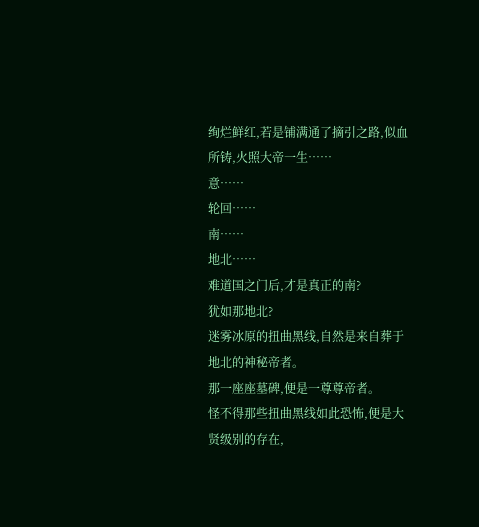绚烂鲜红,若是铺满通了摘引之路,似血所铸,火照大帝一生……
意……
轮回……
南……
地北……
难道国之门后,才是真正的南?
犹如那地北?
迷雾冰原的扭曲黑线,自然是来自葬于地北的神秘帝者。
那一座座墓碑,便是一尊尊帝者。
怪不得那些扭曲黑线如此恐怖,便是大贤级别的存在,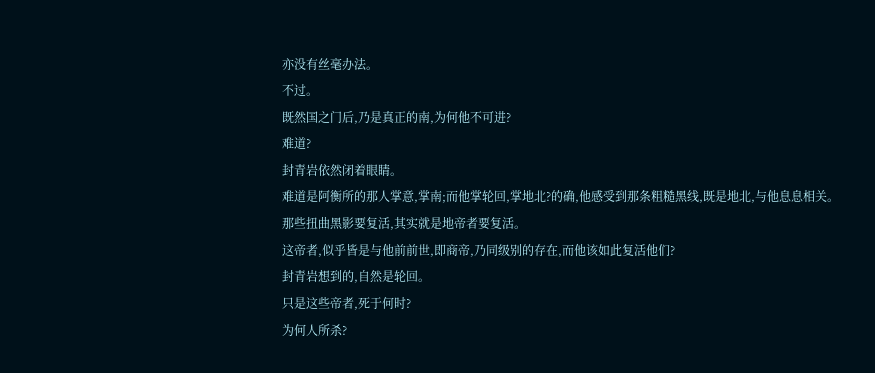亦没有丝毫办法。
不过。
既然国之门后,乃是真正的南,为何他不可进?
难道?
封青岩依然闭着眼睛。
难道是阿衡所的那人掌意,掌南;而他掌轮回,掌地北?的确,他感受到那条粗糙黑线,既是地北,与他息息相关。
那些扭曲黑影要复活,其实就是地帝者要复活。
这帝者,似乎皆是与他前前世,即商帝,乃同级别的存在,而他该如此复活他们?
封青岩想到的,自然是轮回。
只是这些帝者,死于何时?
为何人所杀?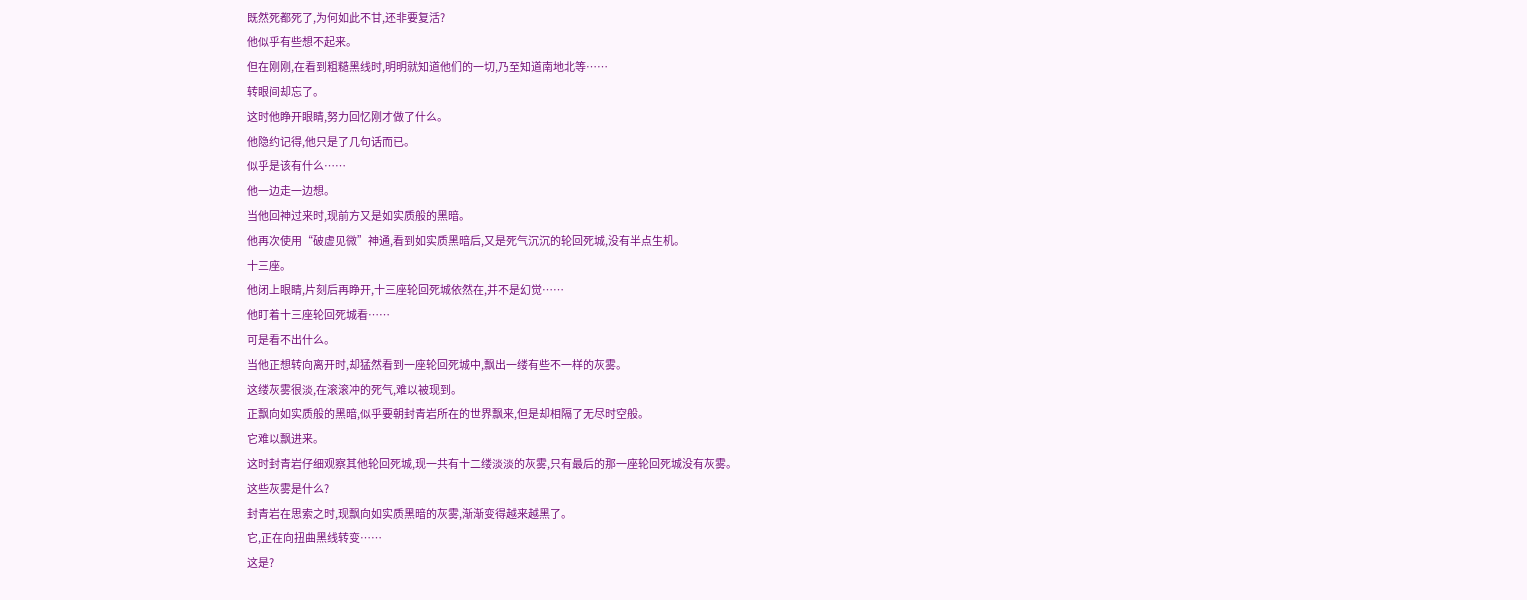既然死都死了,为何如此不甘,还非要复活?
他似乎有些想不起来。
但在刚刚,在看到粗糙黑线时,明明就知道他们的一切,乃至知道南地北等……
转眼间却忘了。
这时他睁开眼睛,努力回忆刚才做了什么。
他隐约记得,他只是了几句话而已。
似乎是该有什么……
他一边走一边想。
当他回神过来时,现前方又是如实质般的黑暗。
他再次使用“破虚见微”神通,看到如实质黑暗后,又是死气沉沉的轮回死城,没有半点生机。
十三座。
他闭上眼睛,片刻后再睁开,十三座轮回死城依然在,并不是幻觉……
他盯着十三座轮回死城看……
可是看不出什么。
当他正想转向离开时,却猛然看到一座轮回死城中,飘出一缕有些不一样的灰雾。
这缕灰雾很淡,在滚滚冲的死气,难以被现到。
正飘向如实质般的黑暗,似乎要朝封青岩所在的世界飘来,但是却相隔了无尽时空般。
它难以飘进来。
这时封青岩仔细观察其他轮回死城,现一共有十二缕淡淡的灰雾,只有最后的那一座轮回死城没有灰雾。
这些灰雾是什么?
封青岩在思索之时,现飘向如实质黑暗的灰雾,渐渐变得越来越黑了。
它,正在向扭曲黑线转变……
这是?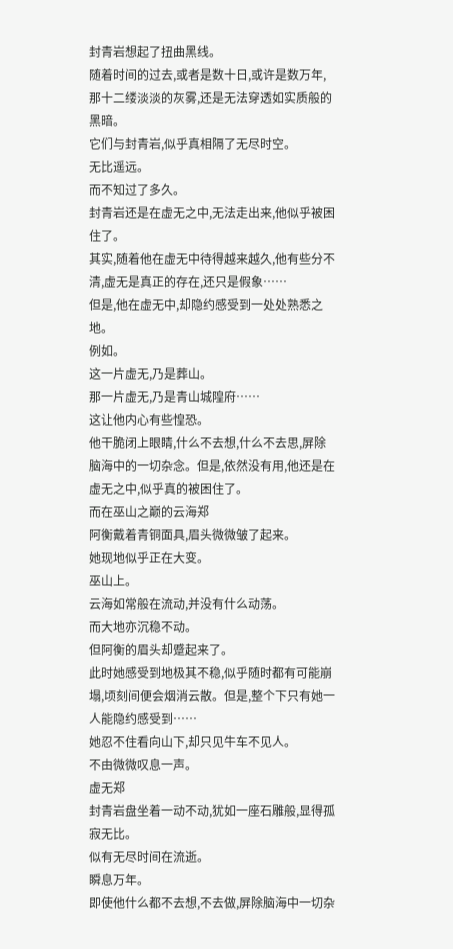封青岩想起了扭曲黑线。
随着时间的过去,或者是数十日,或许是数万年,那十二缕淡淡的灰雾,还是无法穿透如实质般的黑暗。
它们与封青岩,似乎真相隔了无尽时空。
无比遥远。
而不知过了多久。
封青岩还是在虚无之中,无法走出来,他似乎被困住了。
其实,随着他在虚无中待得越来越久,他有些分不清,虚无是真正的存在,还只是假象……
但是,他在虚无中,却隐约感受到一处处熟悉之地。
例如。
这一片虚无,乃是葬山。
那一片虚无,乃是青山城隍府……
这让他内心有些惶恐。
他干脆闭上眼睛,什么不去想,什么不去思,屏除脑海中的一切杂念。但是,依然没有用,他还是在虚无之中,似乎真的被困住了。
而在巫山之巅的云海郑
阿衡戴着青铜面具,眉头微微皱了起来。
她现地似乎正在大变。
巫山上。
云海如常般在流动,并没有什么动荡。
而大地亦沉稳不动。
但阿衡的眉头却蹙起来了。
此时她感受到地极其不稳,似乎随时都有可能崩塌,顷刻间便会烟消云散。但是,整个下只有她一人能隐约感受到……
她忍不住看向山下,却只见牛车不见人。
不由微微叹息一声。
虚无郑
封青岩盘坐着一动不动,犹如一座石雕般,显得孤寂无比。
似有无尽时间在流逝。
瞬息万年。
即使他什么都不去想,不去做,屏除脑海中一切杂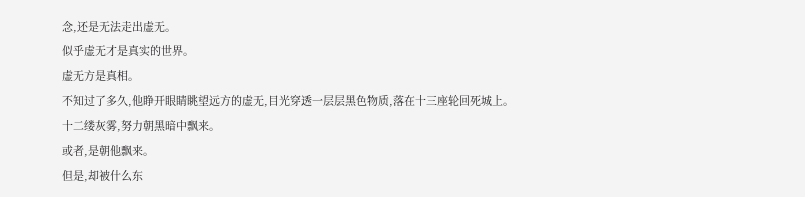念,还是无法走出虚无。
似乎虚无才是真实的世界。
虚无方是真相。
不知过了多久,他睁开眼睛眺望远方的虚无,目光穿透一层层黑色物质,落在十三座轮回死城上。
十二缕灰雾,努力朝黑暗中飘来。
或者,是朝他飘来。
但是,却被什么东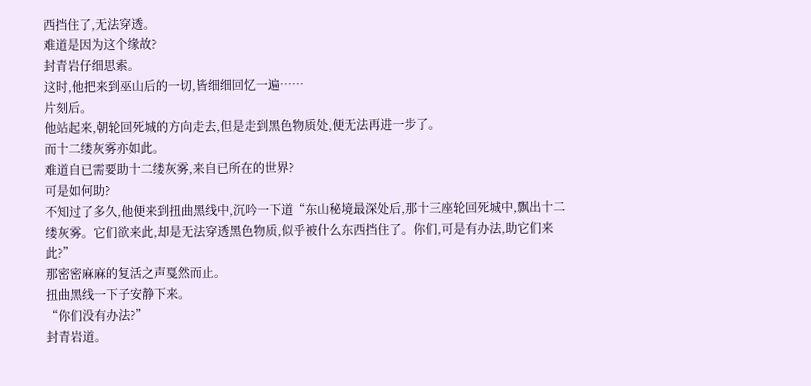西挡住了,无法穿透。
难道是因为这个缘故?
封青岩仔细思索。
这时,他把来到巫山后的一切,皆细细回忆一遍……
片刻后。
他站起来,朝轮回死城的方向走去,但是走到黑色物质处,便无法再进一步了。
而十二缕灰雾亦如此。
难道自已需要助十二缕灰雾,来自已所在的世界?
可是如何助?
不知过了多久,他便来到扭曲黑线中,沉吟一下道“东山秘境最深处后,那十三座轮回死城中,飘出十二缕灰雾。它们欲来此,却是无法穿透黑色物质,似乎被什么东西挡住了。你们,可是有办法,助它们来此?”
那密密麻麻的复活之声戛然而止。
扭曲黑线一下子安静下来。
“你们没有办法?”
封青岩道。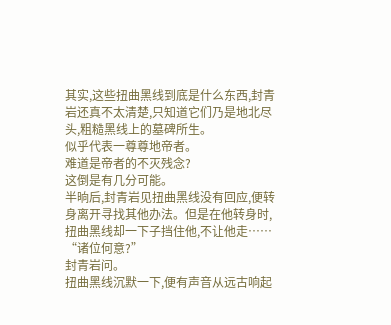其实,这些扭曲黑线到底是什么东西,封青岩还真不太清楚,只知道它们乃是地北尽头,粗糙黑线上的墓碑所生。
似乎代表一尊尊地帝者。
难道是帝者的不灭残念?
这倒是有几分可能。
半晌后,封青岩见扭曲黑线没有回应,便转身离开寻找其他办法。但是在他转身时,扭曲黑线却一下子挡住他,不让他走……
“诸位何意?”
封青岩问。
扭曲黑线沉默一下,便有声音从远古响起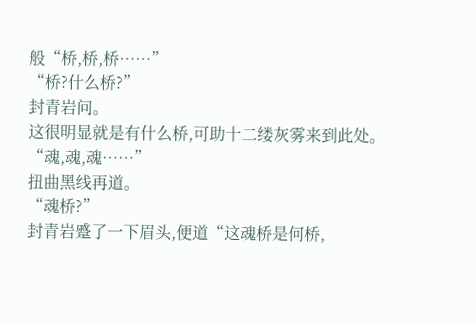般“桥,桥,桥……”
“桥?什么桥?”
封青岩问。
这很明显就是有什么桥,可助十二缕灰雾来到此处。
“魂,魂,魂……”
扭曲黑线再道。
“魂桥?”
封青岩蹙了一下眉头,便道“这魂桥是何桥,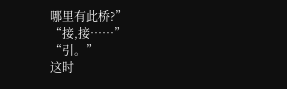哪里有此桥?”
“接,接……”
“引。”
这时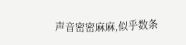声音密密麻麻,似乎数条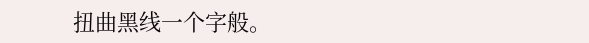扭曲黑线一个字般。